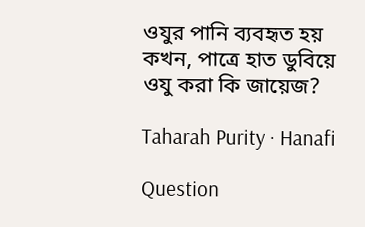ওযুর পানি ব্যবহৃত হয় কখন, পাত্রে হাত ডুবিয়ে ওযু করা কি জায়েজ?

Taharah Purity · Hanafi

Question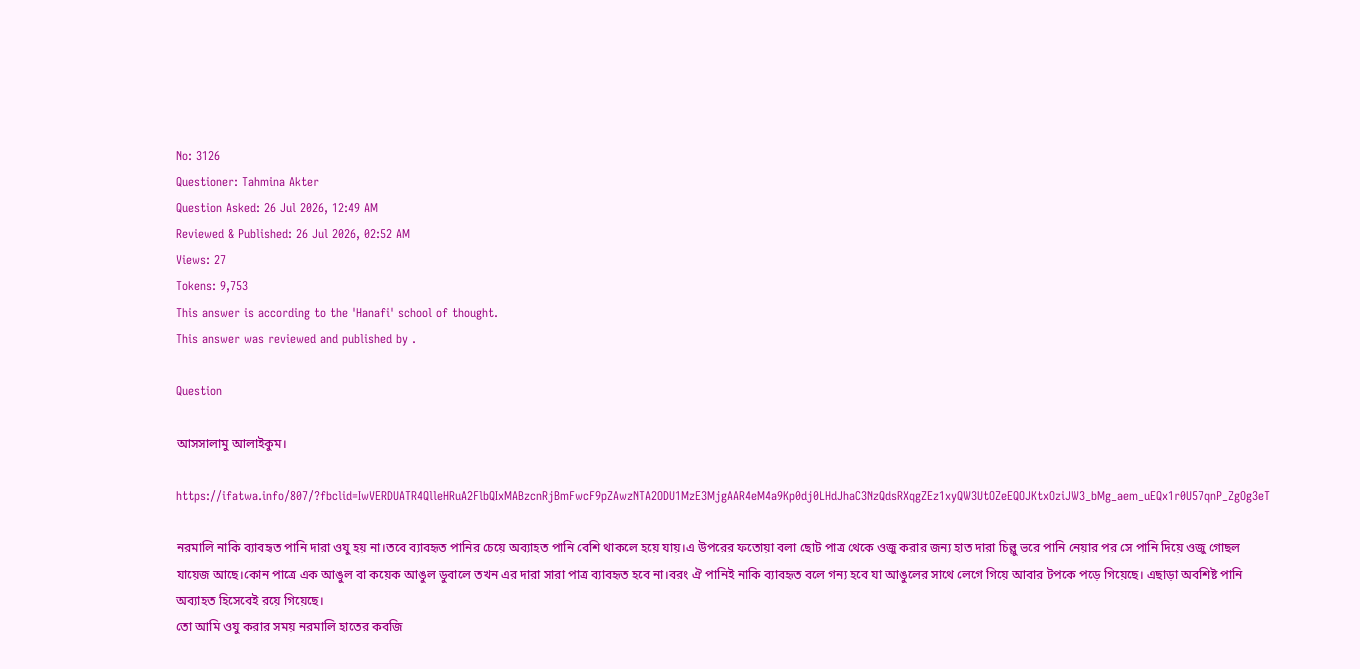No: 3126
Questioner: Tahmina Akter
Question Asked: 26 Jul 2026, 12:49 AM
Reviewed & Published: 26 Jul 2026, 02:52 AM
Views: 27
Tokens: 9,753
This answer is according to the 'Hanafi' school of thought.
This answer was reviewed and published by .

Question

আসসালামু আলাইকুম।

https://ifatwa.info/807/?fbclid=IwVERDUATR4QlleHRuA2FlbQIxMABzcnRjBmFwcF9pZAwzNTA2ODU1MzE3MjgAAR4eM4a9Kp0dj0LHdJhaC3NzQdsRXqgZEz1xyQW3UtOZeEQOJKtxOziJW3_bMg_aem_uEQx1r0U57qnP_ZgOg3eT

নরমালি নাকি ব্যাবহৃত পানি দারা ওযু হয় না।তবে ব্যাবহৃত পানির চেয়ে অব্যাহত পানি বেশি থাকলে হয়ে যায়।এ উপরের ফতোয়া বলা ছোট পাত্র থেকে ওজু করার জন্য হাত দারা চিল্লু ভরে পানি নেয়ার পর সে পানি দিয়ে ওজু গোছল যায়েজ আছে।কোন পাত্রে এক আঙুল বা কয়েক আঙুল ডুবালে তখন এর দারা সারা পাত্র ব্যাবহৃত হবে না।বরং ঐ পানিই নাকি ব্যাবহৃত বলে গন্য হবে যা আঙুলের সাথে লেগে গিয়ে আবার টপকে পড়ে গিয়েছে। এছাড়া অবশিষ্ট পানি অব্যাহত হিসেবেই রয়ে গিয়েছে।
তো আমি ওযু করার সময় নরমালি হাতের কবজি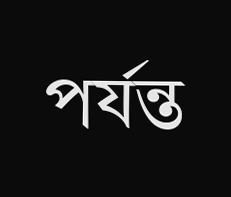পর্যন্ত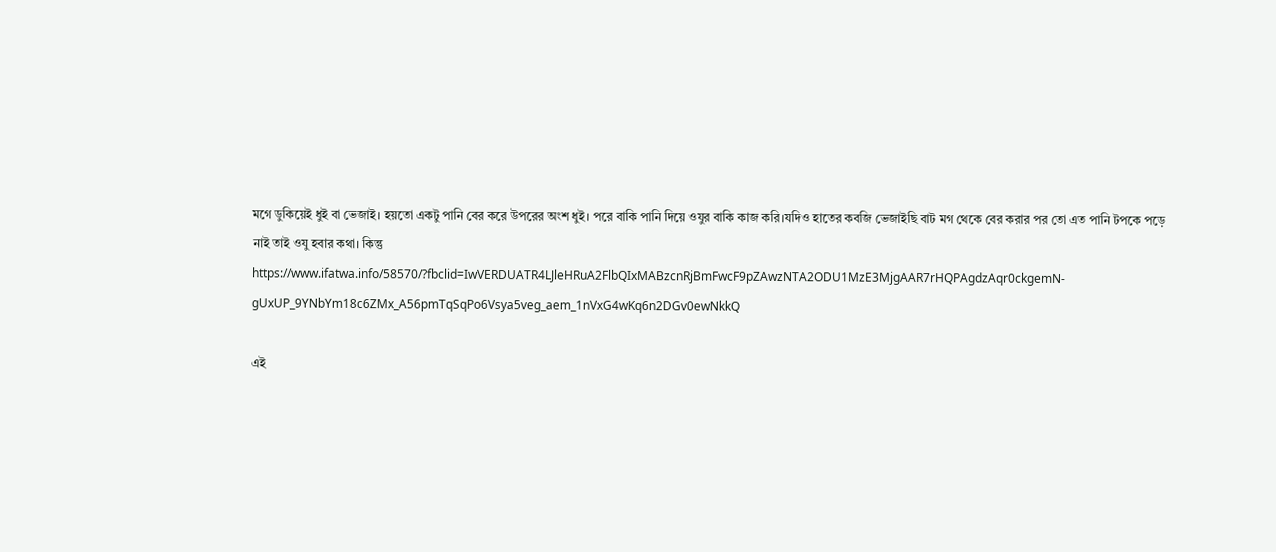মগে ডুকিয়েই ধুই বা ভেজাই। হয়তো একটু পানি বের করে উপরের অংশ ধুই। পরে বাকি পানি দিয়ে ওযুর বাকি কাজ করি।যদিও হাতের কবজি ভেজাইছি বাট মগ থেকে বের করার পর তো এত পানি টপকে পড়ে নাই তাই ওযু হবার কথা। কিন্তু
https://www.ifatwa.info/58570/?fbclid=IwVERDUATR4LJleHRuA2FlbQIxMABzcnRjBmFwcF9pZAwzNTA2ODU1MzE3MjgAAR7rHQPAgdzAqr0ckgemN-gUxUP_9YNbYm18c6ZMx_A56pmTqSqPo6Vsya5veg_aem_1nVxG4wKq6n2DGv0ewNkkQ

এই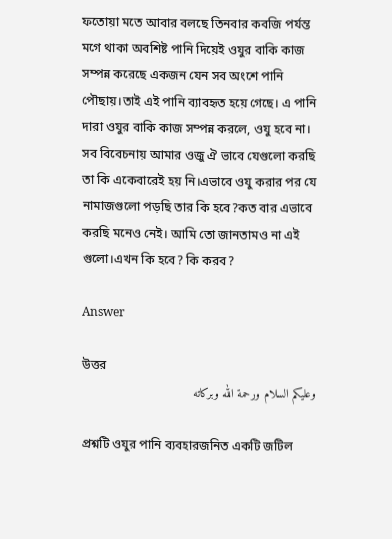ফতোয়া মতে আবার বলছে তিনবার কবজি পর্যন্ত মগে থাকা অবশিষ্ট পানি দিয়েই ওযুর বাকি কাজ সম্পন্ন করেছে একজন যেন সব অংশে পানি পৌছায়।তাই এই পানি ব্যাবহৃত হয়ে গেছে। এ পানি দারা ওযুর বাকি কাজ সম্পন্ন করলে, ওযু হবে না।
সব বিবেচনায় আমার ওজু ঐ ভাবে যেগুলো করছি তা কি একেবারেই হয় নি।এভাবে ওযু করার পর যে নামাজগুলো পড়ছি তার কি হবে?কত বার এভাবে করছি মনেও নেই। আমি তো জানতামও না এই গুলো।এখন কি হবে? কি করব?

Answer

উত্তর
وعليكم السلام ورحمة الله وبركاته

প্রশ্নটি ওযুর পানি ব্যবহারজনিত একটি জটিল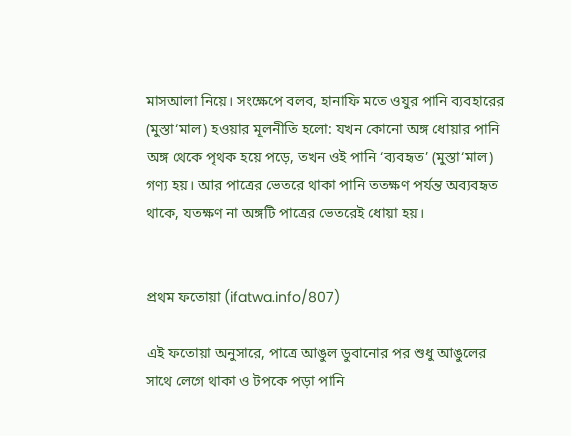মাসআলা নিয়ে। সংক্ষেপে বলব, হানাফি মতে ওযুর পানি ব্যবহারের (মুস্তা‘মাল) হওয়ার মূলনীতি হলো: যখন কোনো অঙ্গ ধোয়ার পানি অঙ্গ থেকে পৃথক হয়ে পড়ে, তখন ওই পানি ‘ব্যবহৃত’ (মুস্তা‘মাল) গণ্য হয়। আর পাত্রের ভেতরে থাকা পানি ততক্ষণ পর্যন্ত অব্যবহৃত থাকে, যতক্ষণ না অঙ্গটি পাত্রের ভেতরেই ধোয়া হয়।


প্রথম ফতোয়া (ifatwa.info/807)

এই ফতোয়া অনুসারে, পাত্রে আঙুল ডুবানোর পর শুধু আঙুলের সাথে লেগে থাকা ও টপকে পড়া পানি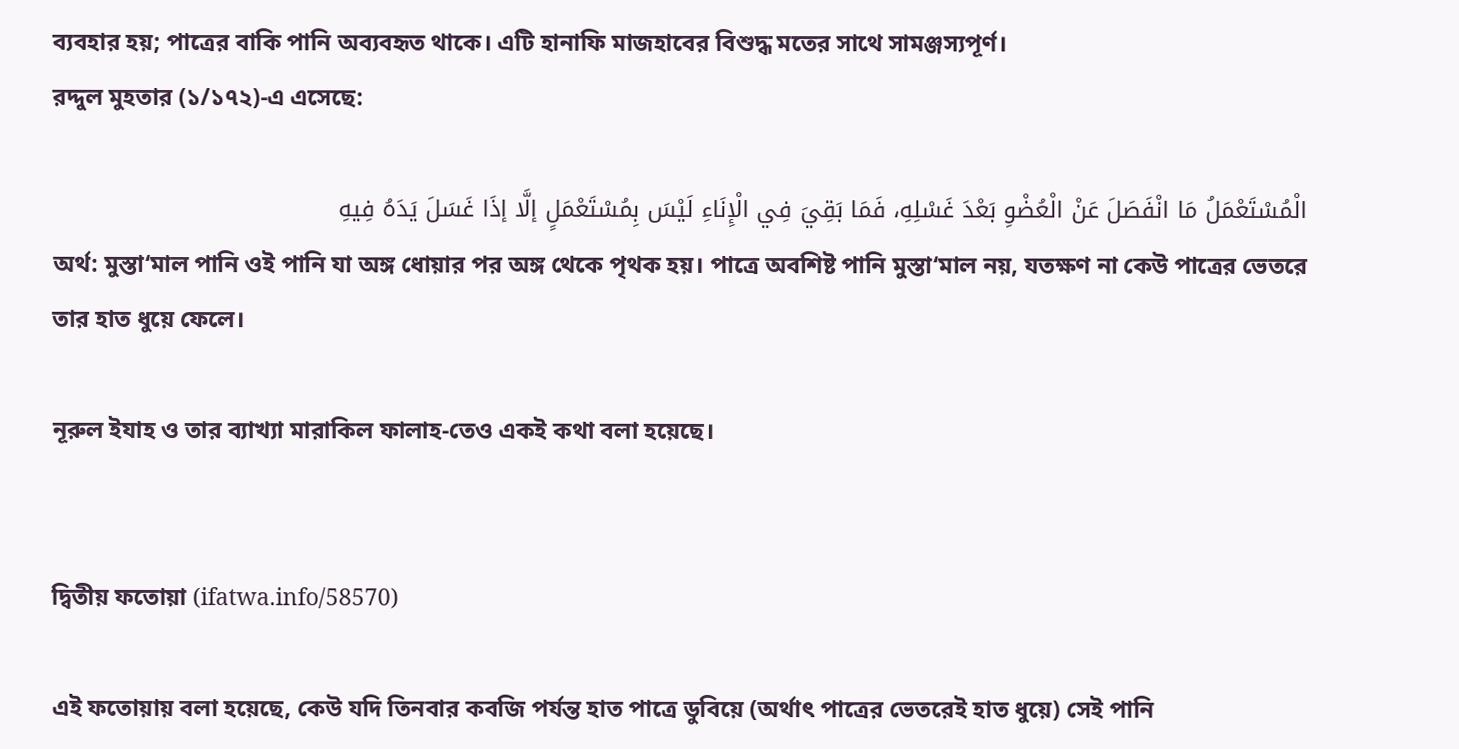ব্যবহার হয়; পাত্রের বাকি পানি অব্যবহৃত থাকে। এটি হানাফি মাজহাবের বিশুদ্ধ মতের সাথে সামঞ্জস্যপূর্ণ।
রদ্দুল মুহতার (১/১৭২)-এ এসেছে:

الْمُسْتَعْمَلُ مَا انْفَصَلَ عَنْ الْعُضْوِ بَعْدَ غَسْلِهِ، فَمَا بَقِيَ فِي الْإِنَاءِ لَيْسَ بِمُسْتَعْمَلٍ إلَّا إذَا غَسَلَ يَدَهُ فِيهِ
অর্থ: মুস্তা‘মাল পানি ওই পানি যা অঙ্গ ধোয়ার পর অঙ্গ থেকে পৃথক হয়। পাত্রে অবশিষ্ট পানি মুস্তা‘মাল নয়, যতক্ষণ না কেউ পাত্রের ভেতরে তার হাত ধুয়ে ফেলে।

নূরুল ইযাহ ও তার ব্যাখ্যা মারাকিল ফালাহ-তেও একই কথা বলা হয়েছে।


দ্বিতীয় ফতোয়া (ifatwa.info/58570)

এই ফতোয়ায় বলা হয়েছে, কেউ যদি তিনবার কবজি পর্যন্ত হাত পাত্রে ডুবিয়ে (অর্থাৎ পাত্রের ভেতরেই হাত ধুয়ে) সেই পানি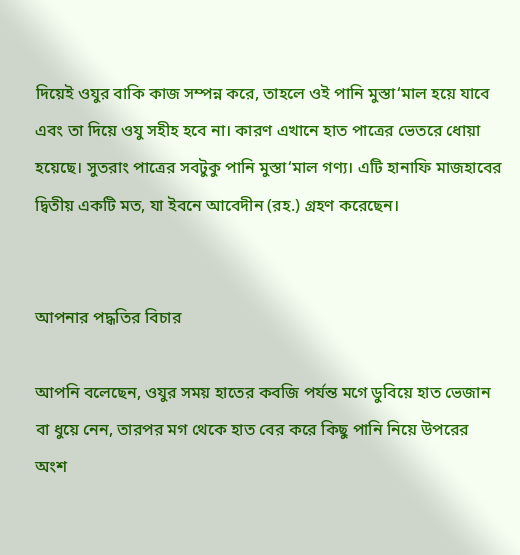দিয়েই ওযুর বাকি কাজ সম্পন্ন করে, তাহলে ওই পানি মুস্তা‘মাল হয়ে যাবে এবং তা দিয়ে ওযু সহীহ হবে না। কারণ এখানে হাত পাত্রের ভেতরে ধোয়া হয়েছে। সুতরাং পাত্রের সবটুকু পানি মুস্তা‘মাল গণ্য। এটি হানাফি মাজহাবের দ্বিতীয় একটি মত, যা ইবনে আবেদীন (রহ.) গ্রহণ করেছেন।


আপনার পদ্ধতির বিচার

আপনি বলেছেন, ওযুর সময় হাতের কবজি পর্যন্ত মগে ডুবিয়ে হাত ভেজান বা ধুয়ে নেন, তারপর মগ থেকে হাত বের করে কিছু পানি নিয়ে উপরের অংশ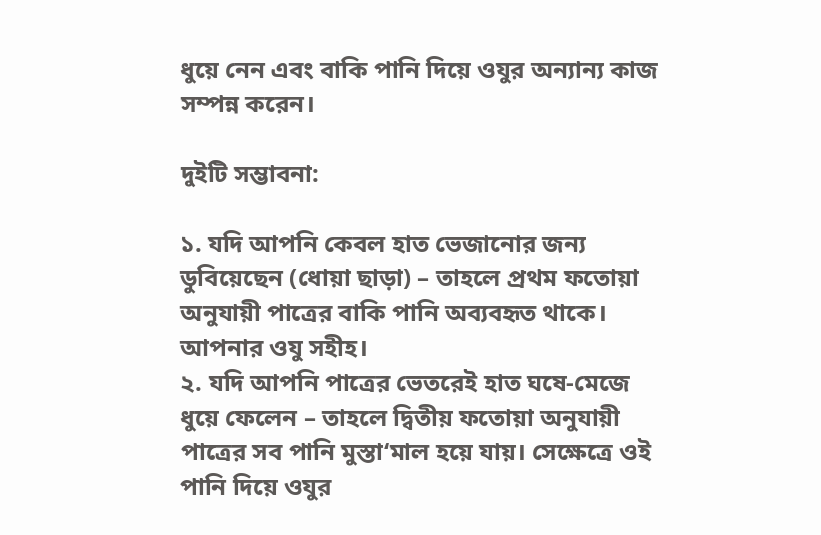ধুয়ে নেন এবং বাকি পানি দিয়ে ওযুর অন্যান্য কাজ সম্পন্ন করেন।

দুইটি সম্ভাবনা:

১. যদি আপনি কেবল হাত ভেজানোর জন্য ডুবিয়েছেন (ধোয়া ছাড়া) – তাহলে প্রথম ফতোয়া অনুযায়ী পাত্রের বাকি পানি অব্যবহৃত থাকে। আপনার ওযু সহীহ।
২. যদি আপনি পাত্রের ভেতরেই হাত ঘষে-মেজে ধুয়ে ফেলেন – তাহলে দ্বিতীয় ফতোয়া অনুযায়ী পাত্রের সব পানি মুস্তা‘মাল হয়ে যায়। সেক্ষেত্রে ওই পানি দিয়ে ওযুর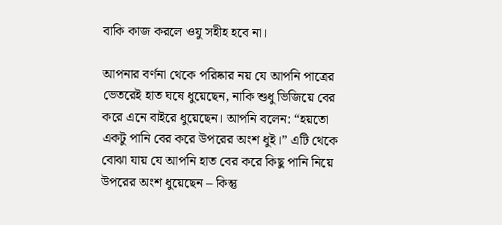বাকি কাজ করলে ওযু সহীহ হবে না।

আপনার বর্ণনা থেকে পরিষ্কার নয় যে আপনি পাত্রের ভেতরেই হাত ঘষে ধুয়েছেন, নাকি শুধু ভিজিয়ে বের করে এনে বাইরে ধুয়েছেন। আপনি বলেন: “হয়তো একটু পানি বের করে উপরের অংশ ধুই।” এটি থেকে বোঝা যায় যে আপনি হাত বের করে কিছু পানি নিয়ে উপরের অংশ ধুয়েছেন – কিন্তু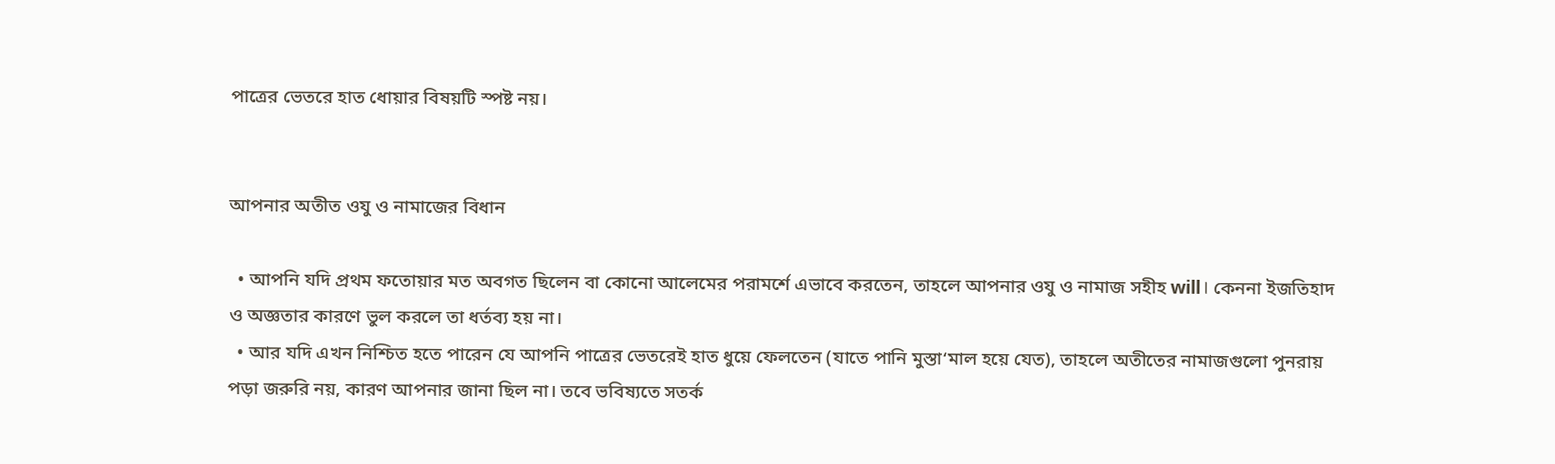পাত্রের ভেতরে হাত ধোয়ার বিষয়টি স্পষ্ট নয়।


আপনার অতীত ওযু ও নামাজের বিধান

  • আপনি যদি প্রথম ফতোয়ার মত অবগত ছিলেন বা কোনো আলেমের পরামর্শে এভাবে করতেন, তাহলে আপনার ওযু ও নামাজ সহীহ will। কেননা ইজতিহাদ ও অজ্ঞতার কারণে ভুল করলে তা ধর্তব্য হয় না।
  • আর যদি এখন নিশ্চিত হতে পারেন যে আপনি পাত্রের ভেতরেই হাত ধুয়ে ফেলতেন (যাতে পানি মুস্তা‘মাল হয়ে যেত), তাহলে অতীতের নামাজগুলো পুনরায় পড়া জরুরি নয়, কারণ আপনার জানা ছিল না। তবে ভবিষ্যতে সতর্ক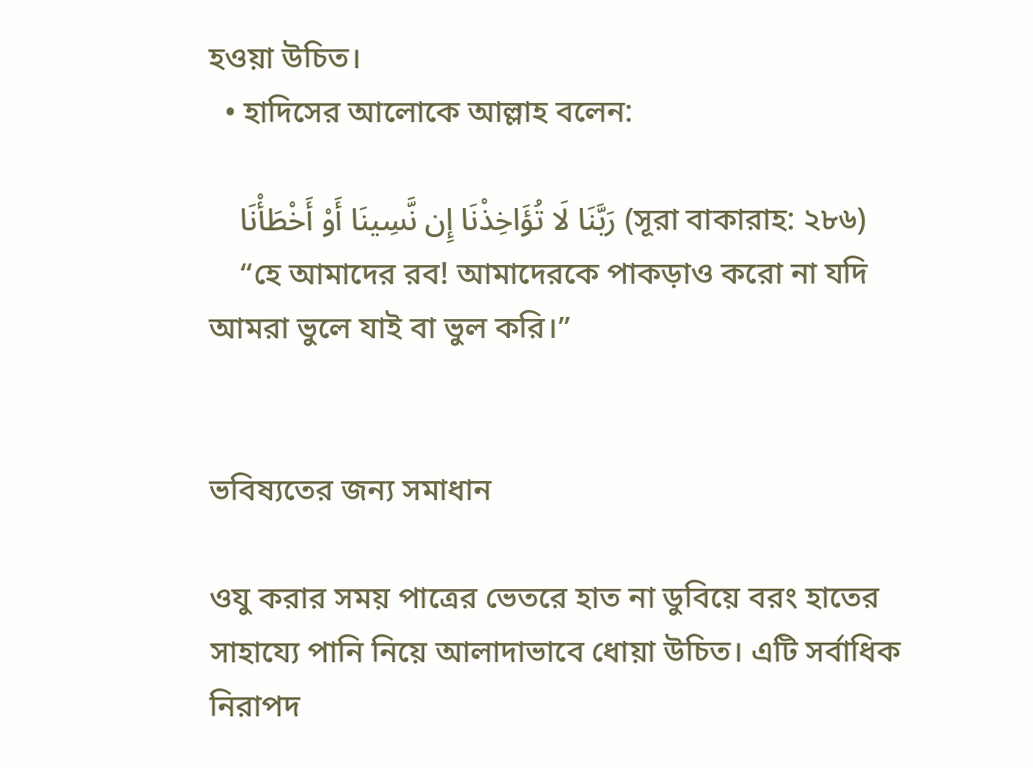হওয়া উচিত।
  • হাদিসের আলোকে আল্লাহ বলেন:

    رَبَّنَا لَا تُؤَاخِذْنَا إِن نَّسِينَا أَوْ أَخْطَأْنَا (সূরা বাকারাহ: ২৮৬)
    “হে আমাদের রব! আমাদেরকে পাকড়াও করো না যদি আমরা ভুলে যাই বা ভুল করি।”


ভবিষ্যতের জন্য সমাধান

ওযু করার সময় পাত্রের ভেতরে হাত না ডুবিয়ে বরং হাতের সাহায্যে পানি নিয়ে আলাদাভাবে ধোয়া উচিত। এটি সর্বাধিক নিরাপদ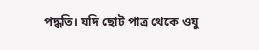পদ্ধতি। যদি ছোট পাত্র থেকে ওযু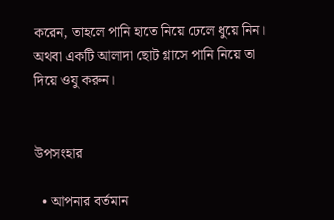করেন, তাহলে পানি হাতে নিয়ে ঢেলে ধুয়ে নিন। অথবা একটি আলাদা ছোট গ্লাসে পানি নিয়ে তা দিয়ে ওযু করুন।


উপসংহার

  • আপনার বর্তমান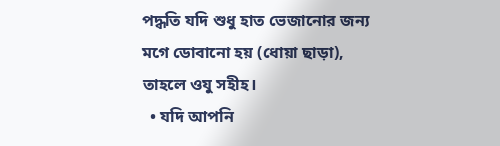পদ্ধতি যদি শুধু হাত ভেজানোর জন্য মগে ডোবানো হয় (ধোয়া ছাড়া), তাহলে ওযু সহীহ।
  • যদি আপনি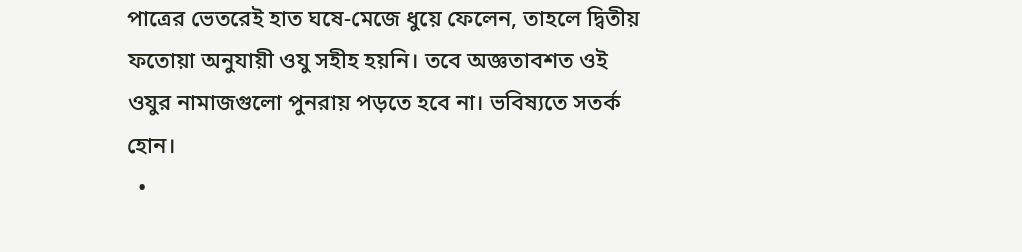পাত্রের ভেতরেই হাত ঘষে-মেজে ধুয়ে ফেলেন, তাহলে দ্বিতীয় ফতোয়া অনুযায়ী ওযু সহীহ হয়নি। তবে অজ্ঞতাবশত ওই ওযুর নামাজগুলো পুনরায় পড়তে হবে না। ভবিষ্যতে সতর্ক হোন।
  •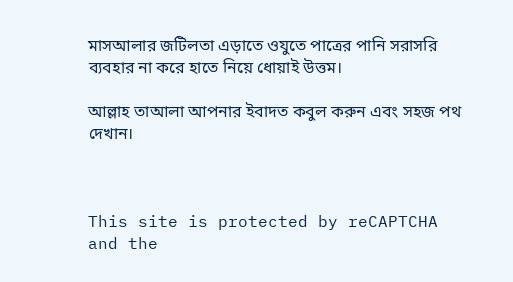মাসআলার জটিলতা এড়াতে ওযুতে পাত্রের পানি সরাসরি ব্যবহার না করে হাতে নিয়ে ধোয়াই উত্তম।

আল্লাহ তাআলা আপনার ইবাদত কবুল করুন এবং সহজ পথ দেখান।



This site is protected by reCAPTCHA and the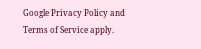Google Privacy Policy and Terms of Service apply.